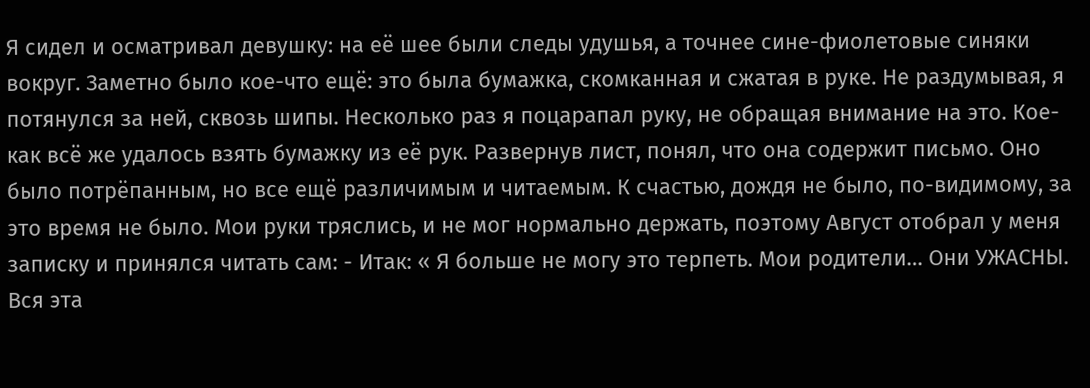Я сидел и осматривал девушку: на её шее были следы удушья, а точнее сине-фиолетовые синяки вокруг. Заметно было кое-что ещё: это была бумажка, скомканная и сжатая в руке. Не раздумывая, я потянулся за ней, сквозь шипы. Несколько раз я поцарапал руку, не обращая внимание на это. Кое-как всё же удалось взять бумажку из её рук. Развернув лист, понял, что она содержит письмо. Оно было потрёпанным, но все ещё различимым и читаемым. К счастью, дождя не было, по-видимому, за это время не было. Мои руки тряслись, и не мог нормально держать, поэтому Август отобрал у меня записку и принялся читать сам: - Итак: « Я больше не могу это терпеть. Мои родители… Они УЖАСНЫ. Вся эта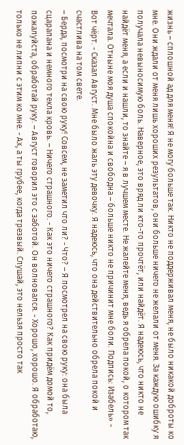жизнь – сплошной ад для меня! Я не могу больше так. Никто не поддерживал меня, не было никакой доброты ко мне. Они ждали от меня лишь хороших результатов, они больше ничего не желали от меня. За каждую ошибку я получала невыносимую боль. Наверное, это вряд ли кто-то прочтёт, или найдёт. Я надеюсь, что никто не найдёт меня, а если и нашли, то знайте – я в лучшем месте. Не жалейте меня, ведь я обрела покой, о котором так мечтала. Отныне моя душа спокойна и свободна – больше никто не причинит мне боли. Подпись: Изабель» - Вот чёрт. - Сказал Август. Мне было жаль эту девочку. Я надеюсь, что она действительно обрела покой и счастлива на том свете.
– Берда, посмотри на свою руку! Совсем, не заметил что ли? - Что? – Я посмотрел на свою руку: она была сцарапана и немного текла кровь. – Ничего страшного. - Как это ничего страшного? Как придём домой то, пожалуйста, обработай руку. – Август говорил это с заботой. Он волновался. - Хорошо, хорошо. Я обработаю, только не липни с этим ко мне. - Ах, а ты грубее, когда трезвый. Слушай, это нельзя просто так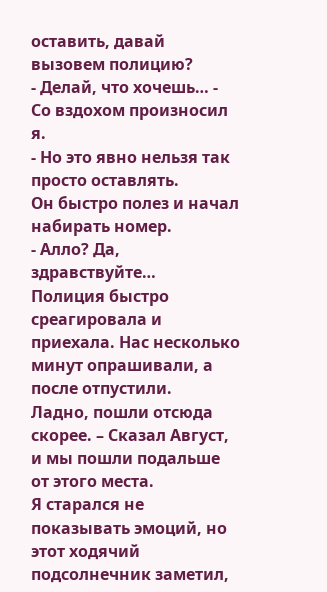оставить, давай вызовем полицию?
- Делай, что хочешь… - Со вздохом произносил я.
- Но это явно нельзя так просто оставлять.
Он быстро полез и начал набирать номер.
- Алло? Да, здравствуйте…
Полиция быстро среагировала и приехала. Нас несколько минут опрашивали, а после отпустили.
Ладно, пошли отсюда скорее. – Сказал Август, и мы пошли подальше от этого места.
Я старался не показывать эмоций, но этот ходячий подсолнечник заметил,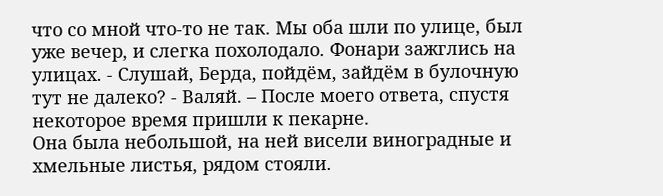что со мной что-то не так. Мы оба шли по улице, был уже вечер, и слегка похолодало. Фонари зажглись на улицах. - Слушай, Берда, пойдём, зайдём в булочную тут не далеко? - Валяй. – После моего ответа, спустя некоторое время пришли к пекарне.
Она была небольшой, на ней висели виноградные и хмельные листья, рядом стояли.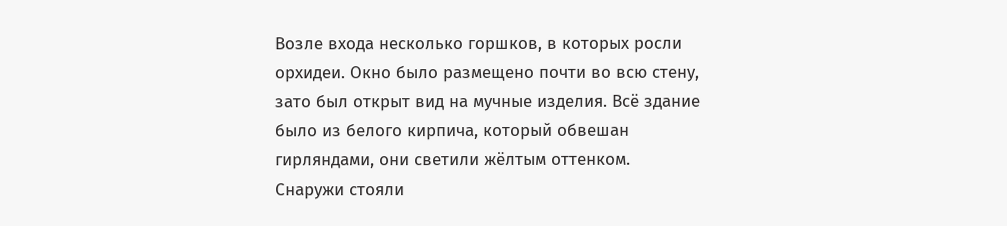Возле входа несколько горшков, в которых росли орхидеи. Окно было размещено почти во всю стену, зато был открыт вид на мучные изделия. Всё здание было из белого кирпича, который обвешан гирляндами, они светили жёлтым оттенком. Снаружи стояли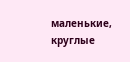маленькие, круглые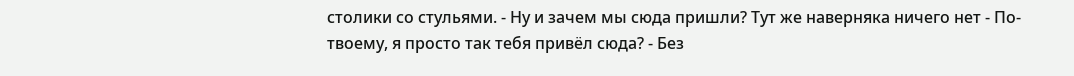столики со стульями. - Ну и зачем мы сюда пришли? Тут же наверняка ничего нет - По-твоему, я просто так тебя привёл сюда? - Без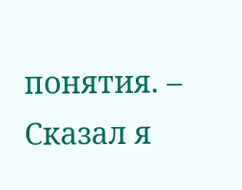понятия. – Сказал я